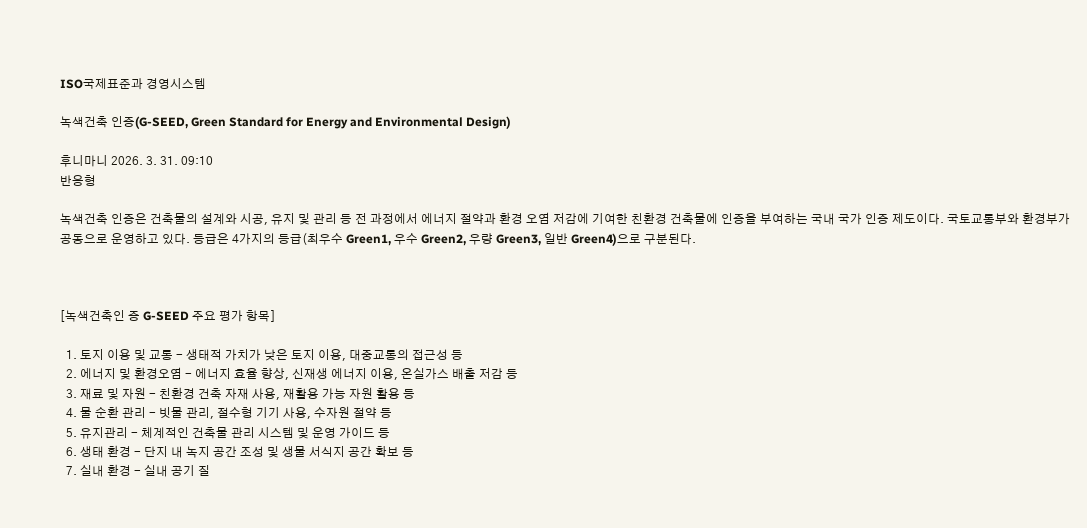ISO국제표준과 경영시스템

녹색건축 인증(G-SEED, Green Standard for Energy and Environmental Design)

후니마니 2026. 3. 31. 09:10
반응형

녹색건축 인증은 건축물의 설계와 시공, 유지 및 관리 등 전 과정에서 에너지 절약과 환경 오염 저감에 기여한 친환경 건축물에 인증을 부여하는 국내 국가 인증 제도이다. 국토교통부와 환경부가 공동으로 운영하고 있다. 등급은 4가지의 등급(최우수 Green1, 우수 Green2, 우량 Green3, 일반 Green4)으로 구분된다.



[녹색건축인 증 G-SEED 주요 평가 항목]

  1. 토지 이용 및 교통 - 생태적 가치가 낮은 토지 이용, 대중교통의 접근성 등
  2. 에너지 및 환경오염 - 에너지 효율 향상, 신재생 에너지 이용, 온실가스 배출 저감 등
  3. 재료 및 자원 - 친환경 건축 자재 사용, 재활용 가능 자원 활용 등
  4. 물 순환 관리 - 빗물 관리, 절수형 기기 사용, 수자원 절약 등
  5. 유지관리 - 체계적인 건축물 관리 시스템 및 운영 가이드 등
  6. 생태 환경 - 단지 내 녹지 공간 조성 및 생물 서식지 공간 확보 등
  7. 실내 환경 - 실내 공기 질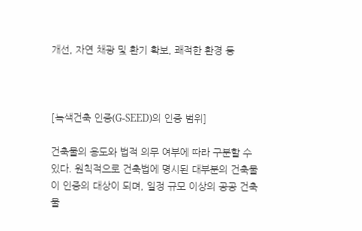개선, 자연 채광 및 환기 확보, 쾌적한 환경 등



[녹색건축 인증(G-SEED)의 인증 범위]

건축물의 용도와 법적 의무 여부에 따라 구분할 수 있다. 원칙적으로 건축법에 명시된 대부분의 건축물이 인증의 대상이 되며, 일정 규모 이상의 공공 건축물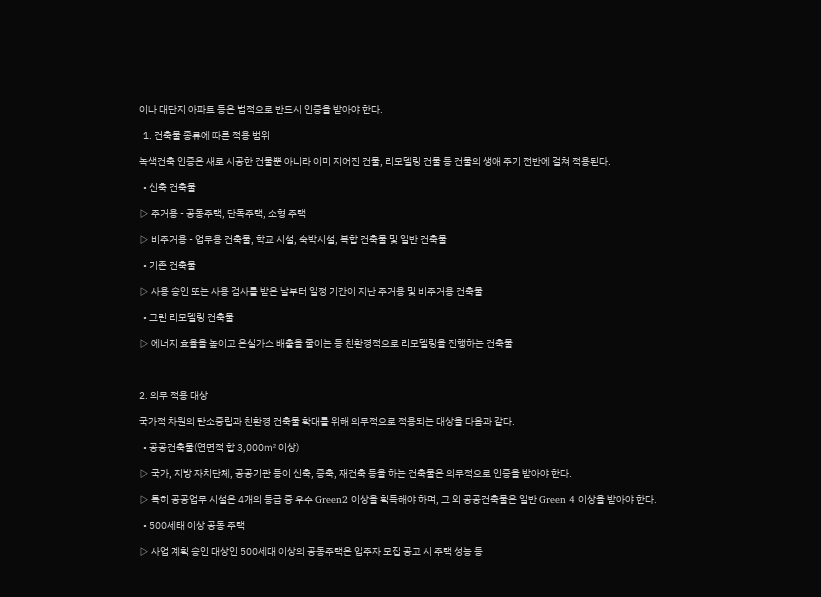이나 대단지 아파트 등은 법적으로 반드시 인증을 받아야 한다.

  1. 건축물 종류에 따른 적용 범위

녹색건축 인증은 새로 시공한 건물뿐 아니라 이미 지어진 건물, 리모델링 건물 등 건물의 생애 주기 전반에 걸쳐 적용된다.

  • 신축 건축물

▷ 주거용 - 공동주택, 단독주택, 소형 주택

▷ 비주거용 - 업무용 건축물, 학교 시설, 숙박시설, 복합 건축물 및 일반 건축물

  • 기존 건축물

▷ 사용 승인 또는 사용 검사를 받은 날부터 일정 기간이 지난 주거용 및 비주거용 건축물

  • 그린 리모델링 건축물

▷ 에너지 효율을 높이고 온실가스 배출을 줄이는 등 친환경적으로 리모델링을 진행하는 건축물



2. 의무 적용 대상

국가적 차원의 탄소중립과 친환경 건축물 확대를 위해 의무적으로 적용되는 대상을 다음과 같다.

  • 공공건축물(연면적 합 3,000㎡ 이상)

▷ 국가, 지방 자치단체, 공공기관 등이 신축, 증축, 재건축 등을 하는 건축물은 의무적으로 인증을 받아야 한다.

▷ 특히 공공업무 시설은 4개의 등급 중 우수 Green2 이상을 획득해야 하며, 그 외 공공건축물은 일반 Green 4 이상을 받아야 한다.

  • 500세태 이상 공동 주택

▷ 사업 계획 승인 대상인 500세대 이상의 공동주택은 입주자 모집 공고 시 주택 성능 등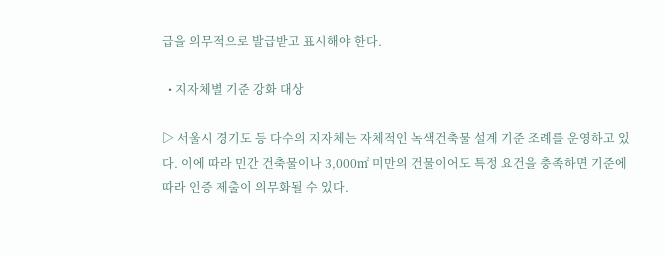급을 의무적으로 발급받고 표시해야 한다.

  • 지자체별 기준 강화 대상

▷ 서울시 경기도 등 다수의 지자체는 자체적인 녹색건축물 설계 기준 조례를 운영하고 있다. 이에 따라 민간 건축물이나 3,000㎡ 미만의 건물이어도 특정 요건을 충족하면 기준에 따라 인증 제출이 의무화될 수 있다.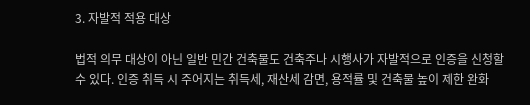3. 자발적 적용 대상

법적 의무 대상이 아닌 일반 민간 건축물도 건축주나 시행사가 자발적으로 인증을 신청할 수 있다. 인증 취득 시 주어지는 취득세, 재산세 감면, 용적률 및 건축물 높이 제한 완화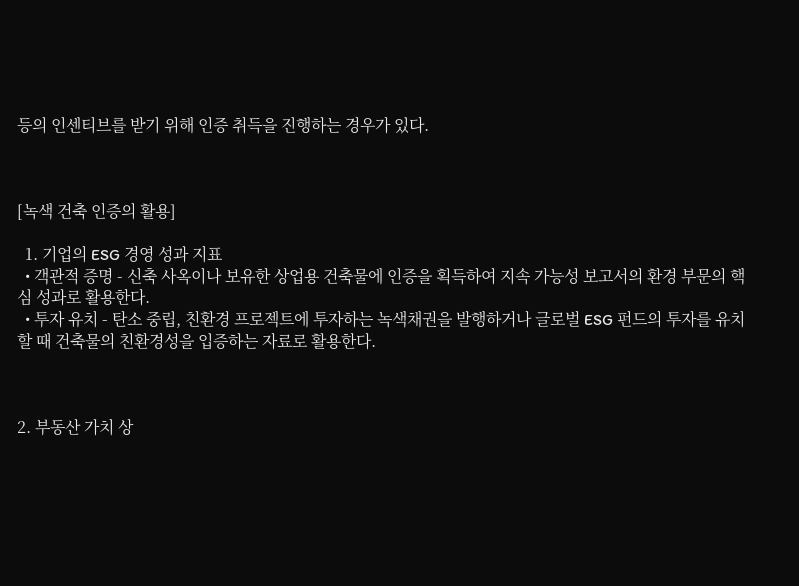등의 인센티브를 받기 위해 인증 취득을 진행하는 경우가 있다.



[녹색 건축 인증의 활용]

  1. 기업의 ESG 경영 성과 지표
  • 객관적 증명 - 신축 사옥이나 보유한 상업용 건축물에 인증을 획득하여 지속 가능성 보고서의 환경 부문의 핵심 성과로 활용한다.
  • 투자 유치 - 탄소 중립, 친환경 프로젝트에 투자하는 녹색채권을 발행하거나 글로벌 ESG 펀드의 투자를 유치할 때 건축물의 친환경성을 입증하는 자료로 활용한다.



2. 부동산 가치 상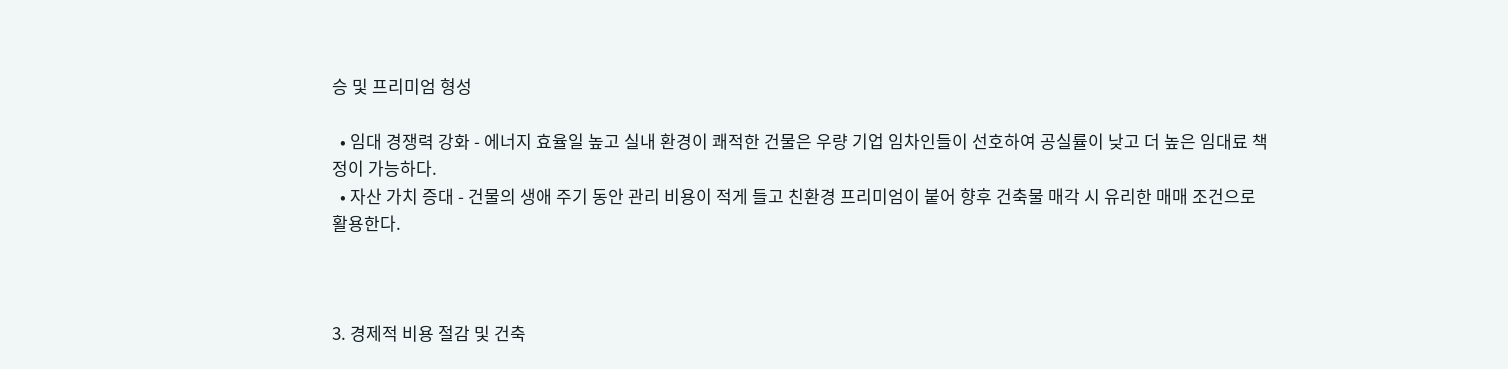승 및 프리미엄 형성

  • 임대 경쟁력 강화 - 에너지 효율일 높고 실내 환경이 쾌적한 건물은 우량 기업 임차인들이 선호하여 공실률이 낮고 더 높은 임대료 책정이 가능하다.
  • 자산 가치 증대 - 건물의 생애 주기 동안 관리 비용이 적게 들고 친환경 프리미엄이 붙어 향후 건축물 매각 시 유리한 매매 조건으로 활용한다.



3. 경제적 비용 절감 및 건축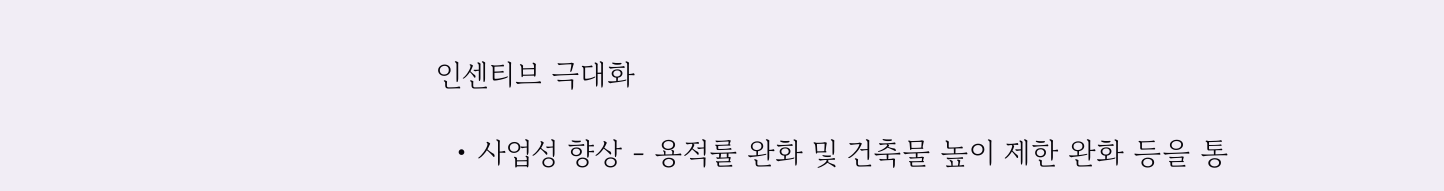인센티브 극대화

  • 사업성 향상 - 용적률 완화 및 건축물 높이 제한 완화 등을 통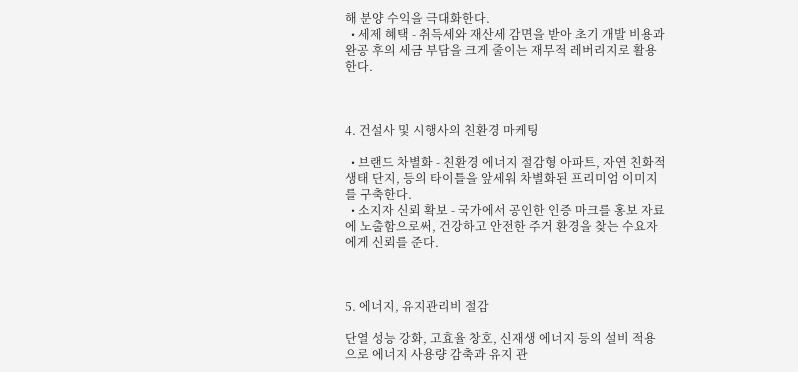해 분양 수익을 극대화한다.
  • 세제 혜택 - 취득세와 재산세 감면을 받아 초기 개발 비용과 완공 후의 세금 부담을 크게 줄이는 재무적 레버리지로 활용한다.



4. 건설사 및 시행사의 친환경 마케팅

  • 브랜드 차별화 - 친환경 에너지 절감형 아파트, 자연 친화적 생태 단지, 등의 타이틀을 앞세워 차별화된 프리미엄 이미지를 구축한다.
  • 소지자 신뢰 확보 - 국가에서 공인한 인증 마크를 홍보 자료에 노출함으로써, 건강하고 안전한 주거 환경을 찾는 수요자에게 신뢰를 준다.



5. 에너지, 유지관리비 절감

단열 성능 강화, 고효율 창호, 신재생 에너지 등의 설비 적용으로 에너지 사용량 감축과 유지 관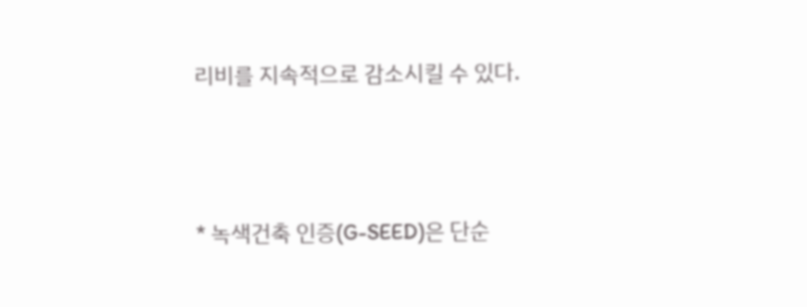리비를 지속적으로 감소시킬 수 있다.



* 녹색건축 인증(G-SEED)은 단순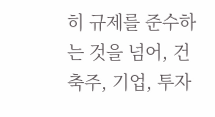히 규제를 준수하는 것을 넘어, 건축주, 기업, 투자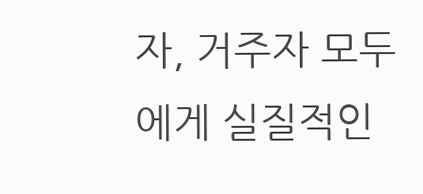자, 거주자 모두에게 실질적인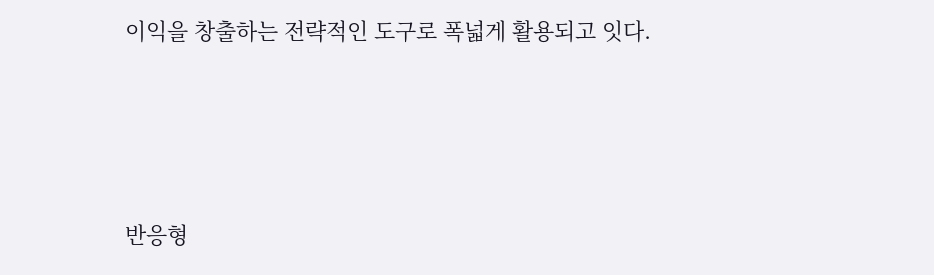이익을 창출하는 전략적인 도구로 폭넓게 활용되고 잇다.





반응형